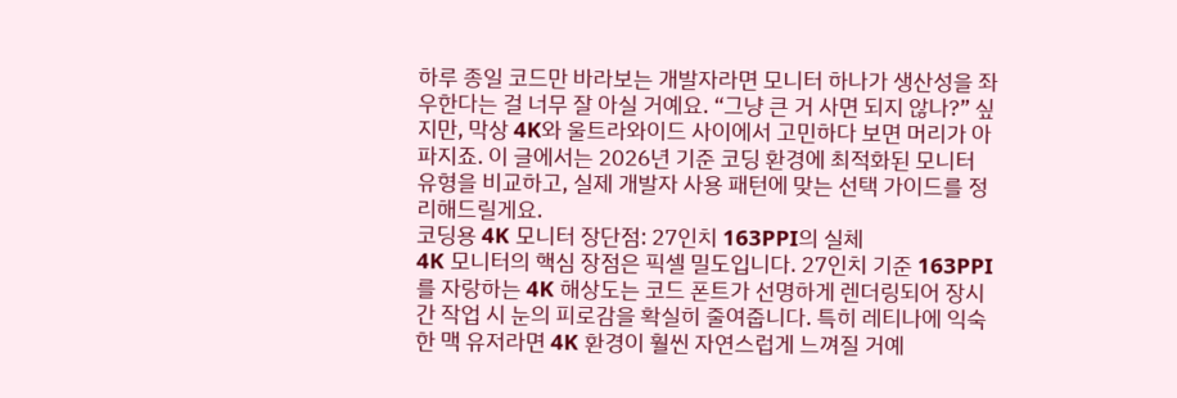하루 종일 코드만 바라보는 개발자라면 모니터 하나가 생산성을 좌우한다는 걸 너무 잘 아실 거예요. “그냥 큰 거 사면 되지 않나?” 싶지만, 막상 4K와 울트라와이드 사이에서 고민하다 보면 머리가 아파지죠. 이 글에서는 2026년 기준 코딩 환경에 최적화된 모니터 유형을 비교하고, 실제 개발자 사용 패턴에 맞는 선택 가이드를 정리해드릴게요.
코딩용 4K 모니터 장단점: 27인치 163PPI의 실체
4K 모니터의 핵심 장점은 픽셀 밀도입니다. 27인치 기준 163PPI를 자랑하는 4K 해상도는 코드 폰트가 선명하게 렌더링되어 장시간 작업 시 눈의 피로감을 확실히 줄여줍니다. 특히 레티나에 익숙한 맥 유저라면 4K 환경이 훨씬 자연스럽게 느껴질 거예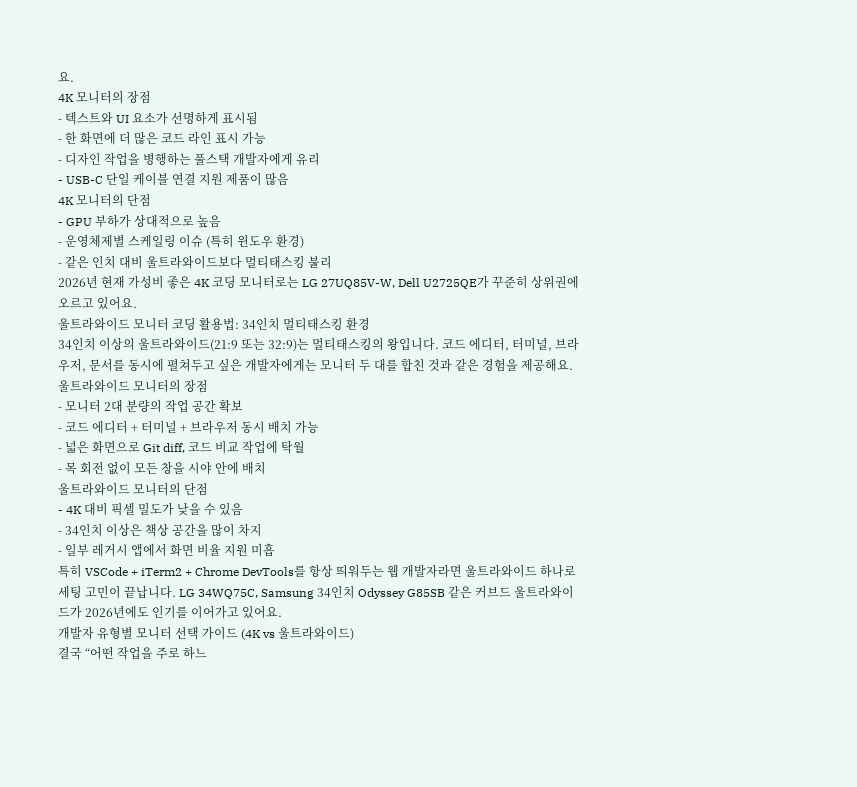요.
4K 모니터의 장점
- 텍스트와 UI 요소가 선명하게 표시됨
- 한 화면에 더 많은 코드 라인 표시 가능
- 디자인 작업을 병행하는 풀스택 개발자에게 유리
- USB-C 단일 케이블 연결 지원 제품이 많음
4K 모니터의 단점
- GPU 부하가 상대적으로 높음
- 운영체제별 스케일링 이슈 (특히 윈도우 환경)
- 같은 인치 대비 울트라와이드보다 멀티태스킹 불리
2026년 현재 가성비 좋은 4K 코딩 모니터로는 LG 27UQ85V-W, Dell U2725QE가 꾸준히 상위권에 오르고 있어요.
울트라와이드 모니터 코딩 활용법: 34인치 멀티태스킹 환경
34인치 이상의 울트라와이드(21:9 또는 32:9)는 멀티태스킹의 왕입니다. 코드 에디터, 터미널, 브라우저, 문서를 동시에 펼쳐두고 싶은 개발자에게는 모니터 두 대를 합친 것과 같은 경험을 제공해요.
울트라와이드 모니터의 장점
- 모니터 2대 분량의 작업 공간 확보
- 코드 에디터 + 터미널 + 브라우저 동시 배치 가능
- 넓은 화면으로 Git diff, 코드 비교 작업에 탁월
- 목 회전 없이 모든 창을 시야 안에 배치
울트라와이드 모니터의 단점
- 4K 대비 픽셀 밀도가 낮을 수 있음
- 34인치 이상은 책상 공간을 많이 차지
- 일부 레거시 앱에서 화면 비율 지원 미흡
특히 VSCode + iTerm2 + Chrome DevTools를 항상 띄워두는 웹 개발자라면 울트라와이드 하나로 세팅 고민이 끝납니다. LG 34WQ75C, Samsung 34인치 Odyssey G85SB 같은 커브드 울트라와이드가 2026년에도 인기를 이어가고 있어요.
개발자 유형별 모니터 선택 가이드 (4K vs 울트라와이드)
결국 “어떤 작업을 주로 하느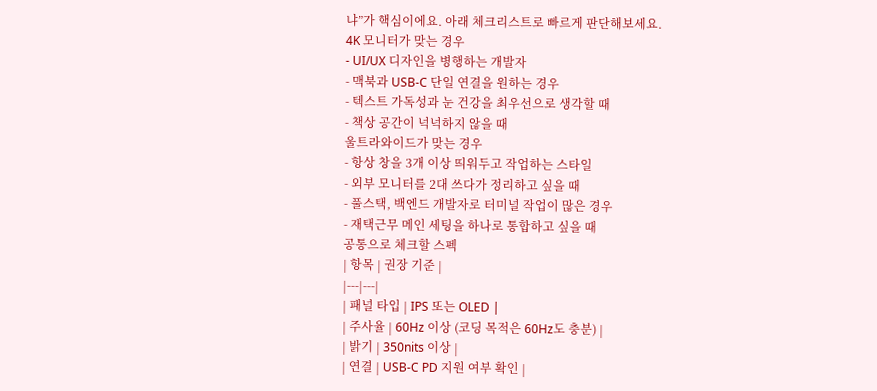냐”가 핵심이에요. 아래 체크리스트로 빠르게 판단해보세요.
4K 모니터가 맞는 경우
- UI/UX 디자인을 병행하는 개발자
- 맥북과 USB-C 단일 연결을 원하는 경우
- 텍스트 가독성과 눈 건강을 최우선으로 생각할 때
- 책상 공간이 넉넉하지 않을 때
울트라와이드가 맞는 경우
- 항상 창을 3개 이상 띄워두고 작업하는 스타일
- 외부 모니터를 2대 쓰다가 정리하고 싶을 때
- 풀스택, 백엔드 개발자로 터미널 작업이 많은 경우
- 재택근무 메인 세팅을 하나로 통합하고 싶을 때
공통으로 체크할 스펙
| 항목 | 권장 기준 |
|---|---|
| 패널 타입 | IPS 또는 OLED |
| 주사율 | 60Hz 이상 (코딩 목적은 60Hz도 충분) |
| 밝기 | 350nits 이상 |
| 연결 | USB-C PD 지원 여부 확인 |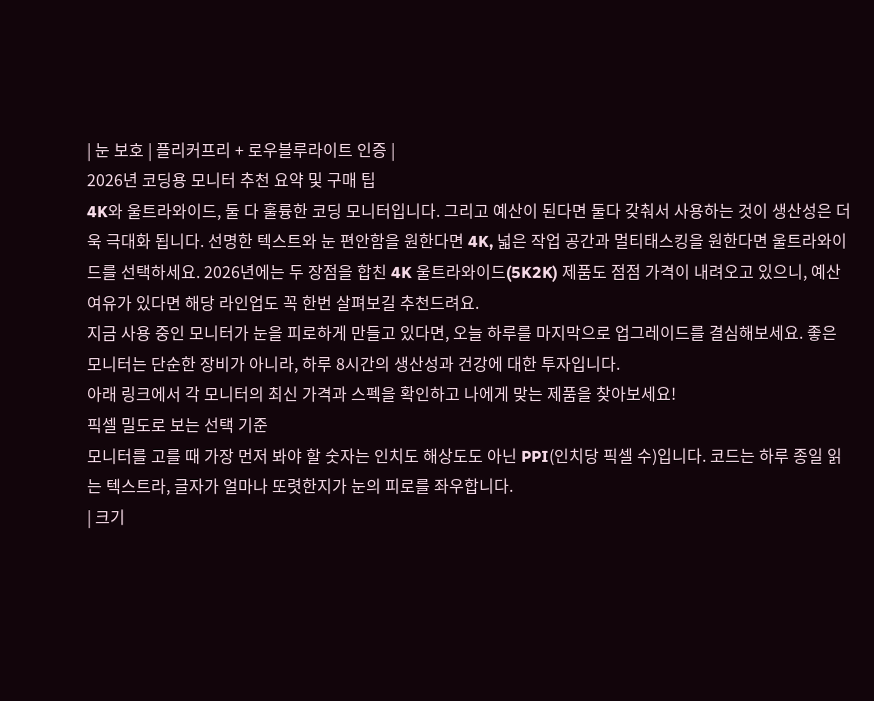| 눈 보호 | 플리커프리 + 로우블루라이트 인증 |
2026년 코딩용 모니터 추천 요약 및 구매 팁
4K와 울트라와이드, 둘 다 훌륭한 코딩 모니터입니다. 그리고 예산이 된다면 둘다 갖춰서 사용하는 것이 생산성은 더욱 극대화 됩니다. 선명한 텍스트와 눈 편안함을 원한다면 4K, 넓은 작업 공간과 멀티태스킹을 원한다면 울트라와이드를 선택하세요. 2026년에는 두 장점을 합친 4K 울트라와이드(5K2K) 제품도 점점 가격이 내려오고 있으니, 예산 여유가 있다면 해당 라인업도 꼭 한번 살펴보길 추천드려요.
지금 사용 중인 모니터가 눈을 피로하게 만들고 있다면, 오늘 하루를 마지막으로 업그레이드를 결심해보세요. 좋은 모니터는 단순한 장비가 아니라, 하루 8시간의 생산성과 건강에 대한 투자입니다.
아래 링크에서 각 모니터의 최신 가격과 스펙을 확인하고 나에게 맞는 제품을 찾아보세요!
픽셀 밀도로 보는 선택 기준
모니터를 고를 때 가장 먼저 봐야 할 숫자는 인치도 해상도도 아닌 PPI(인치당 픽셀 수)입니다. 코드는 하루 종일 읽는 텍스트라, 글자가 얼마나 또렷한지가 눈의 피로를 좌우합니다.
| 크기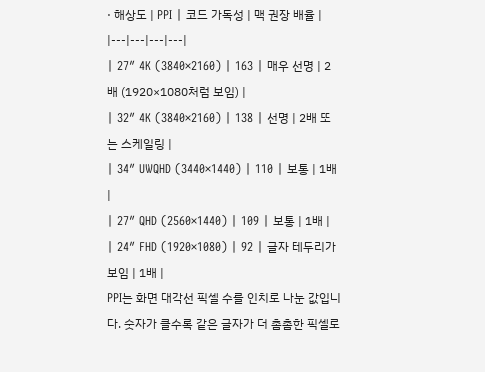· 해상도 | PPI | 코드 가독성 | 맥 권장 배율 |
|---|---|---|---|
| 27″ 4K (3840×2160) | 163 | 매우 선명 | 2배 (1920×1080처럼 보임) |
| 32″ 4K (3840×2160) | 138 | 선명 | 2배 또는 스케일링 |
| 34″ UWQHD (3440×1440) | 110 | 보통 | 1배 |
| 27″ QHD (2560×1440) | 109 | 보통 | 1배 |
| 24″ FHD (1920×1080) | 92 | 글자 테두리가 보임 | 1배 |
PPI는 화면 대각선 픽셀 수를 인치로 나눈 값입니다. 숫자가 클수록 같은 글자가 더 촘촘한 픽셀로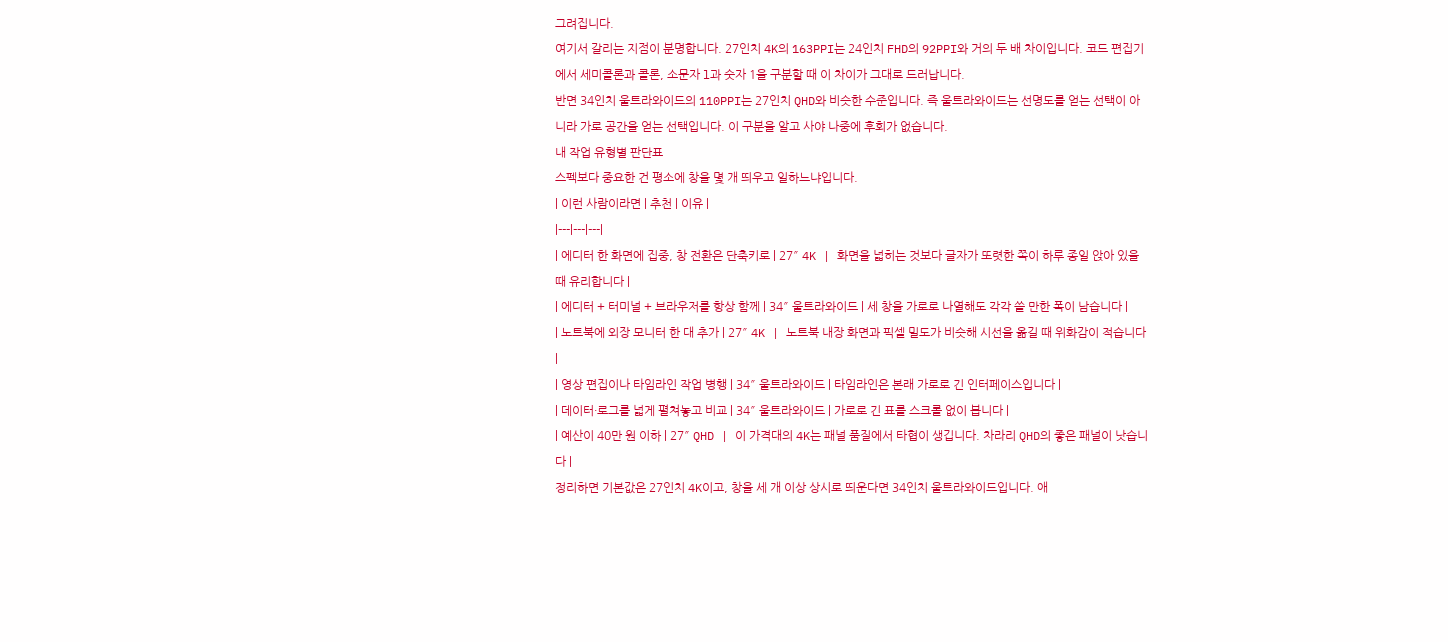그려집니다.
여기서 갈리는 지점이 분명합니다. 27인치 4K의 163PPI는 24인치 FHD의 92PPI와 거의 두 배 차이입니다. 코드 편집기에서 세미콜론과 콜론, 소문자 l과 숫자 1을 구분할 때 이 차이가 그대로 드러납니다.
반면 34인치 울트라와이드의 110PPI는 27인치 QHD와 비슷한 수준입니다. 즉 울트라와이드는 선명도를 얻는 선택이 아니라 가로 공간을 얻는 선택입니다. 이 구분을 알고 사야 나중에 후회가 없습니다.
내 작업 유형별 판단표
스펙보다 중요한 건 평소에 창을 몇 개 띄우고 일하느냐입니다.
| 이런 사람이라면 | 추천 | 이유 |
|---|---|---|
| 에디터 한 화면에 집중, 창 전환은 단축키로 | 27″ 4K | 화면을 넓히는 것보다 글자가 또렷한 쪽이 하루 종일 앉아 있을 때 유리합니다 |
| 에디터 + 터미널 + 브라우저를 항상 함께 | 34″ 울트라와이드 | 세 창을 가로로 나열해도 각각 쓸 만한 폭이 남습니다 |
| 노트북에 외장 모니터 한 대 추가 | 27″ 4K | 노트북 내장 화면과 픽셀 밀도가 비슷해 시선을 옮길 때 위화감이 적습니다 |
| 영상 편집이나 타임라인 작업 병행 | 34″ 울트라와이드 | 타임라인은 본래 가로로 긴 인터페이스입니다 |
| 데이터·로그를 넓게 펼쳐놓고 비교 | 34″ 울트라와이드 | 가로로 긴 표를 스크롤 없이 봅니다 |
| 예산이 40만 원 이하 | 27″ QHD | 이 가격대의 4K는 패널 품질에서 타협이 생깁니다. 차라리 QHD의 좋은 패널이 낫습니다 |
정리하면 기본값은 27인치 4K이고, 창을 세 개 이상 상시로 띄운다면 34인치 울트라와이드입니다. 애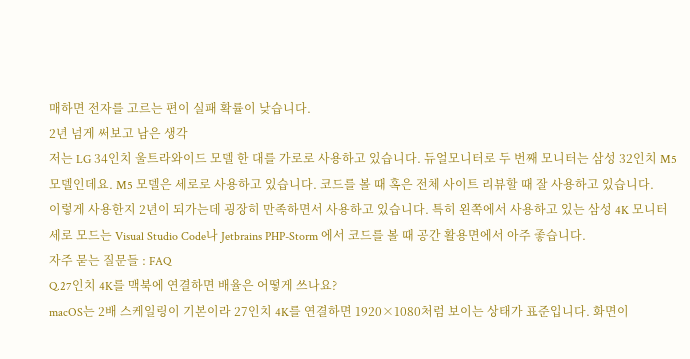매하면 전자를 고르는 편이 실패 확률이 낮습니다.
2년 넘게 써보고 남은 생각
저는 LG 34인치 울트라와이드 모델 한 대를 가로로 사용하고 있습니다. 듀얼모니터로 두 번째 모니터는 삼성 32인치 M5 모델인데요. M5 모델은 세로로 사용하고 있습니다. 코드를 볼 때 혹은 전체 사이트 리뷰할 때 잘 사용하고 있습니다.
이렇게 사용한지 2년이 되가는데 굉장히 만족하면서 사용하고 있습니다. 특히 왼쪽에서 사용하고 있는 삼성 4K 모니터 세로 모드는 Visual Studio Code나 Jetbrains PHP-Storm 에서 코드를 볼 때 공간 활용면에서 아주 좋습니다.
자주 묻는 질문들 : FAQ
Q.27인치 4K를 맥북에 연결하면 배율은 어떻게 쓰나요?
macOS는 2배 스케일링이 기본이라 27인치 4K를 연결하면 1920×1080처럼 보이는 상태가 표준입니다. 화면이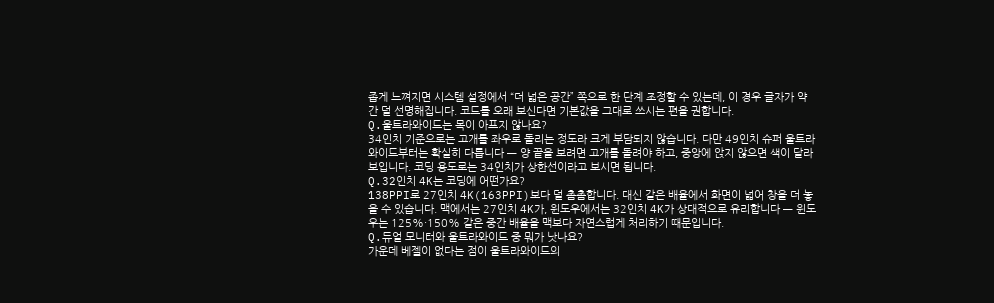좁게 느껴지면 시스템 설정에서 “더 넓은 공간” 쪽으로 한 단계 조정할 수 있는데, 이 경우 글자가 약간 덜 선명해집니다. 코드를 오래 보신다면 기본값을 그대로 쓰시는 편을 권합니다.
Q.울트라와이드는 목이 아프지 않나요?
34인치 기준으로는 고개를 좌우로 돌리는 정도라 크게 부담되지 않습니다. 다만 49인치 슈퍼 울트라와이드부터는 확실히 다릅니다 — 양 끝을 보려면 고개를 돌려야 하고, 중앙에 앉지 않으면 색이 달라 보입니다. 코딩 용도로는 34인치가 상한선이라고 보시면 됩니다.
Q.32인치 4K는 코딩에 어떤가요?
138PPI로 27인치 4K(163PPI)보다 덜 촘촘합니다. 대신 같은 배율에서 화면이 넓어 창을 더 놓을 수 있습니다. 맥에서는 27인치 4K가, 윈도우에서는 32인치 4K가 상대적으로 유리합니다 — 윈도우는 125%·150% 같은 중간 배율을 맥보다 자연스럽게 처리하기 때문입니다.
Q.듀얼 모니터와 울트라와이드 중 뭐가 낫나요?
가운데 베젤이 없다는 점이 울트라와이드의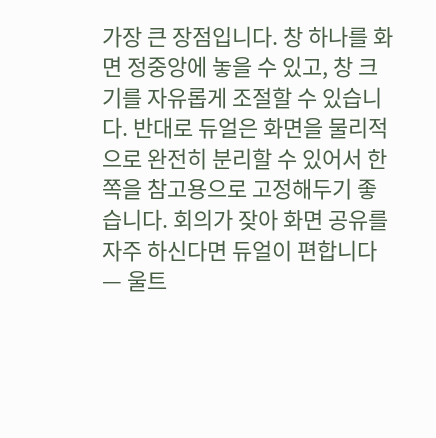가장 큰 장점입니다. 창 하나를 화면 정중앙에 놓을 수 있고, 창 크기를 자유롭게 조절할 수 있습니다. 반대로 듀얼은 화면을 물리적으로 완전히 분리할 수 있어서 한쪽을 참고용으로 고정해두기 좋습니다. 회의가 잦아 화면 공유를 자주 하신다면 듀얼이 편합니다 — 울트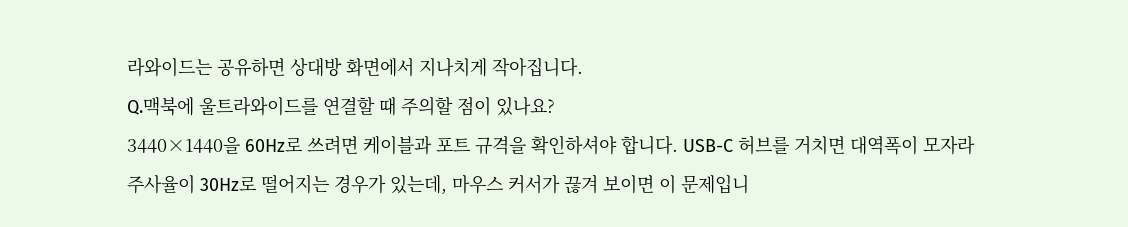라와이드는 공유하면 상대방 화면에서 지나치게 작아집니다.
Q.맥북에 울트라와이드를 연결할 때 주의할 점이 있나요?
3440×1440을 60Hz로 쓰려면 케이블과 포트 규격을 확인하셔야 합니다. USB-C 허브를 거치면 대역폭이 모자라 주사율이 30Hz로 떨어지는 경우가 있는데, 마우스 커서가 끊겨 보이면 이 문제입니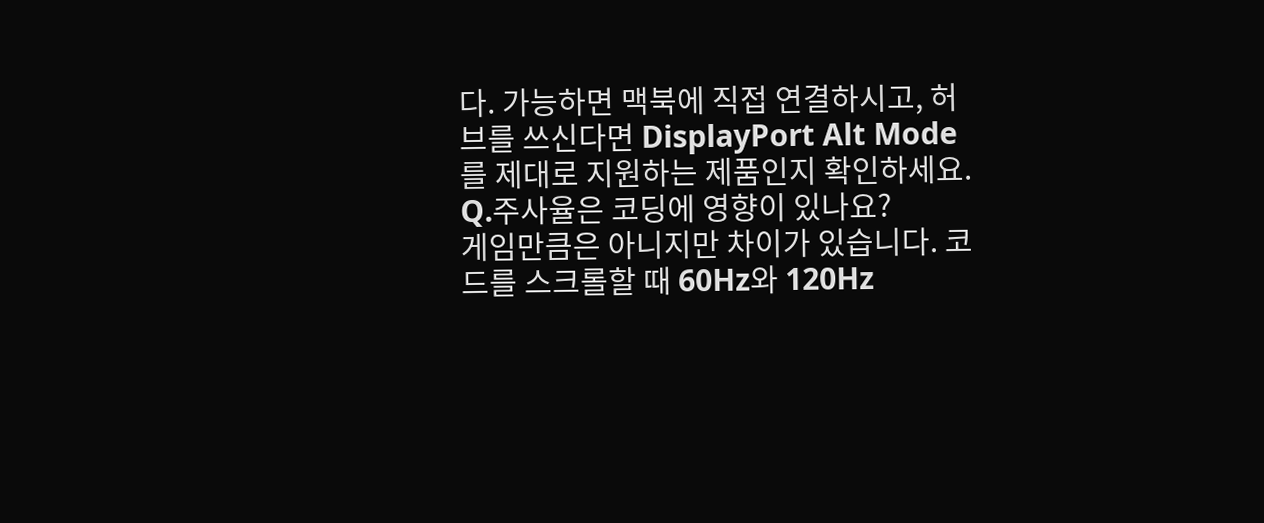다. 가능하면 맥북에 직접 연결하시고, 허브를 쓰신다면 DisplayPort Alt Mode를 제대로 지원하는 제품인지 확인하세요.
Q.주사율은 코딩에 영향이 있나요?
게임만큼은 아니지만 차이가 있습니다. 코드를 스크롤할 때 60Hz와 120Hz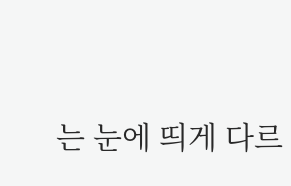는 눈에 띄게 다르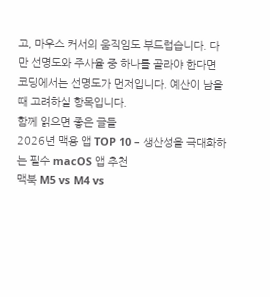고, 마우스 커서의 움직임도 부드럽습니다. 다만 선명도와 주사율 중 하나를 골라야 한다면 코딩에서는 선명도가 먼저입니다. 예산이 남을 때 고려하실 항목입니다.
함께 읽으면 좋은 글들
2026년 맥용 앱 TOP 10 – 생산성을 극대화하는 필수 macOS 앱 추천
맥북 M5 vs M4 vs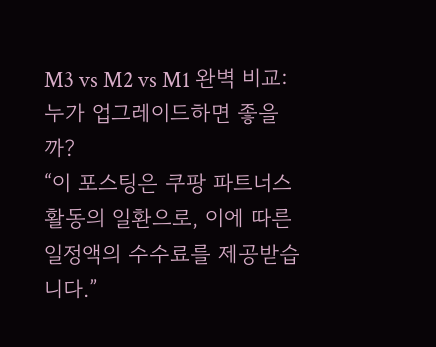M3 vs M2 vs M1 완벽 비교: 누가 업그레이드하면 좋을까?
“이 포스팅은 쿠팡 파트너스 활동의 일환으로, 이에 따른 일정액의 수수료를 제공받습니다.”